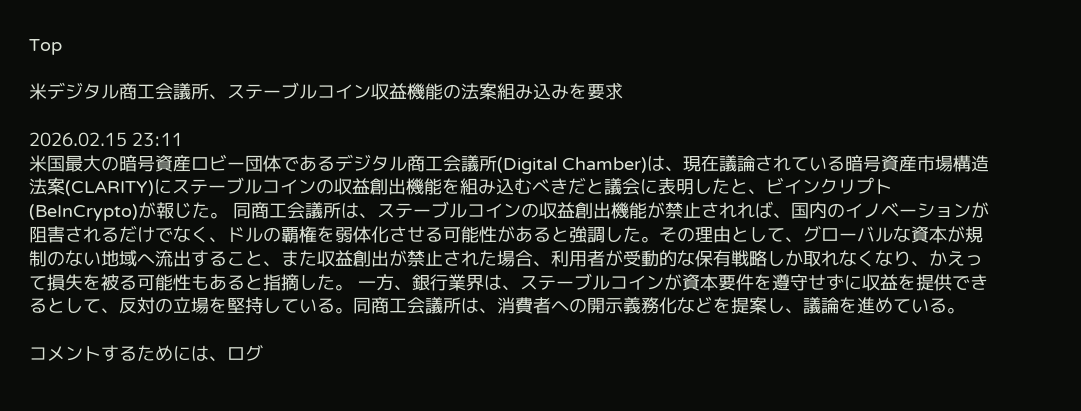Top

米デジタル商工会議所、ステーブルコイン収益機能の法案組み込みを要求

2026.02.15 23:11
米国最大の暗号資産ロビー団体であるデジタル商工会議所(Digital Chamber)は、現在議論されている暗号資産市場構造法案(CLARITY)にステーブルコインの収益創出機能を組み込むべきだと議会に表明したと、ビインクリプト(BeInCrypto)が報じた。 同商工会議所は、ステーブルコインの収益創出機能が禁止されれば、国内のイノベーションが阻害されるだけでなく、ドルの覇権を弱体化させる可能性があると強調した。その理由として、グローバルな資本が規制のない地域へ流出すること、また収益創出が禁止された場合、利用者が受動的な保有戦略しか取れなくなり、かえって損失を被る可能性もあると指摘した。 一方、銀行業界は、ステーブルコインが資本要件を遵守せずに収益を提供できるとして、反対の立場を堅持している。同商工会議所は、消費者への開示義務化などを提案し、議論を進めている。

コメントするためには、ログ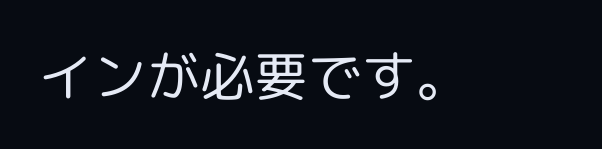インが必要です。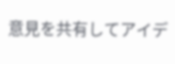意見を共有してアイデ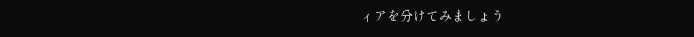ィアを分けてみましょう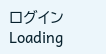ログイン
Loading